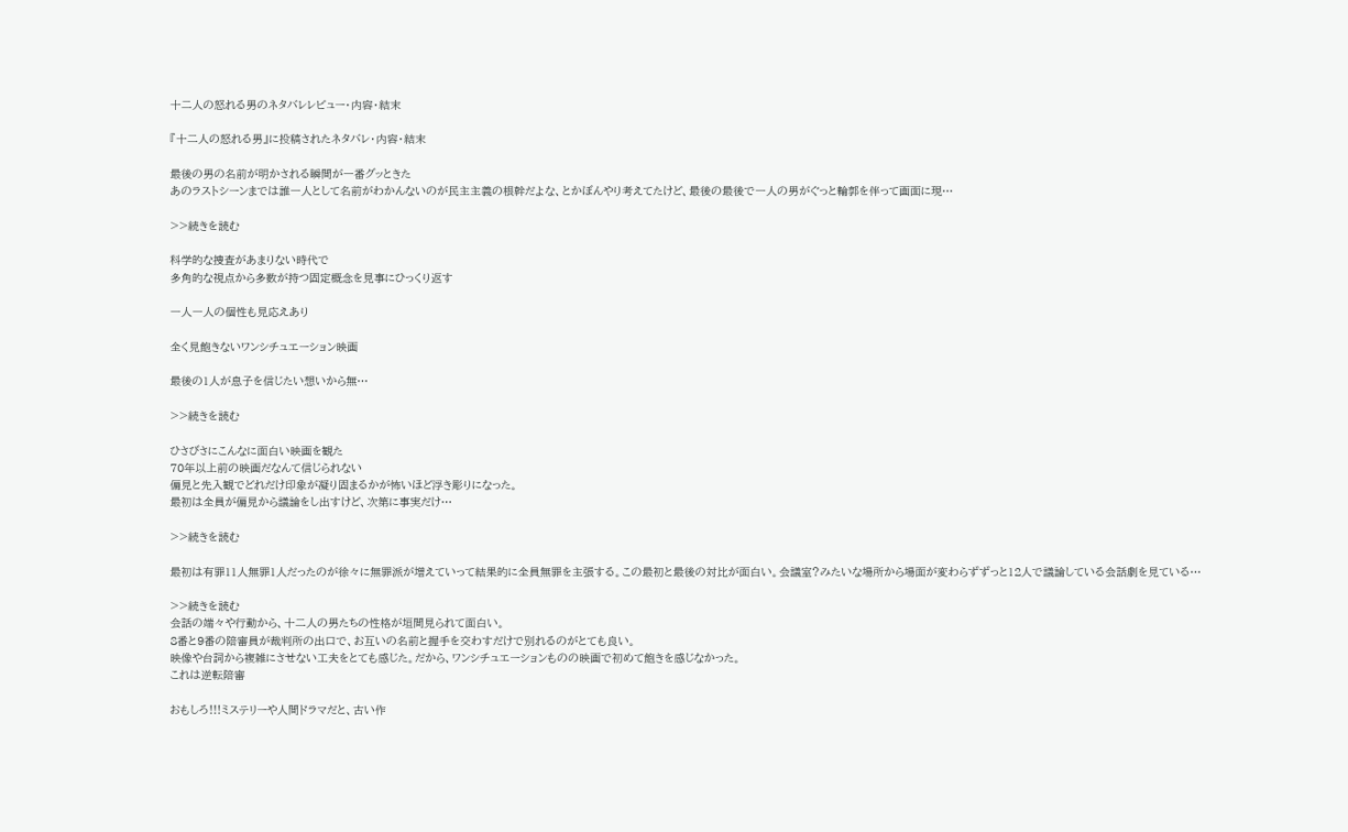十二人の怒れる男のネタバレレビュー・内容・結末

『十二人の怒れる男』に投稿されたネタバレ・内容・結末

最後の男の名前が明かされる瞬間が一番グッときた
あのラストシーンまでは誰一人として名前がわかんないのが民主主義の根幹だよな、とかぼんやり考えてたけど、最後の最後で一人の男がぐっと輪郭を伴って画面に現…

>>続きを読む

科学的な捜査があまりない時代で
多角的な視点から多数が持つ固定概念を見事にひっくり返す

一人一人の個性も見応えあり

全く見飽きないワンシチュエーション映画

最後の1人が息子を信じたい想いから無…

>>続きを読む

ひさびさにこんなに面白い映画を観た
70年以上前の映画だなんて信じられない
偏見と先入観でどれだけ印象が凝り固まるかが怖いほど浮き彫りになった。
最初は全員が偏見から議論をし出すけど、次第に事実だけ…

>>続きを読む

最初は有罪11人無罪1人だったのが徐々に無罪派が増えていって結果的に全員無罪を主張する。この最初と最後の対比が面白い。会議室?みたいな場所から場面が変わらずずっと12人で議論している会話劇を見ている…

>>続きを読む
会話の端々や行動から、十二人の男たちの性格が垣間見られて面白い。
8番と9番の陪審員が裁判所の出口で、お互いの名前と握手を交わすだけで別れるのがとても良い。
映像や台詞から複雑にさせない工夫をとても感じた。だから、ワンシチュエーションものの映画で初めて飽きを感じなかった。
これは逆転陪審

おもしろ!!!ミステリーや人間ドラマだと、古い作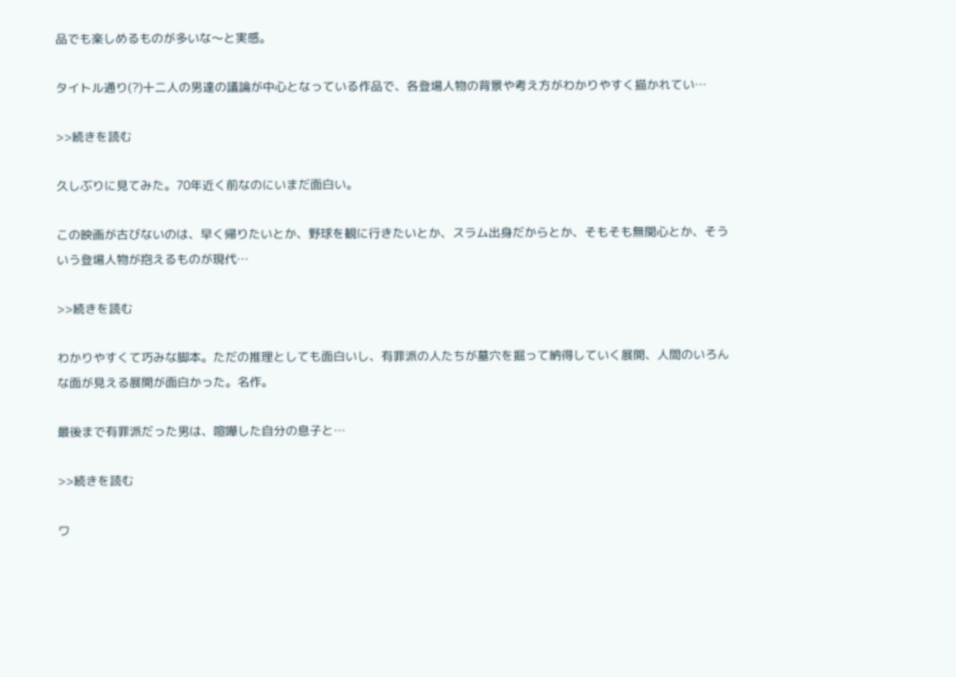品でも楽しめるものが多いな〜と実感。

タイトル通り(?)十二人の男達の議論が中心となっている作品で、各登場人物の背景や考え方がわかりやすく描かれてい…

>>続きを読む

久しぶりに見てみた。70年近く前なのにいまだ面白い。

この映画が古びないのは、早く帰りたいとか、野球を観に行きたいとか、スラム出身だからとか、そもそも無関心とか、そういう登場人物が抱えるものが現代…

>>続きを読む

わかりやすくて巧みな脚本。ただの推理としても面白いし、有罪派の人たちが墓穴を掘って納得していく展開、人間のいろんな面が見える展開が面白かった。名作。

最後まで有罪派だった男は、喧嘩した自分の息子と…

>>続きを読む

ワ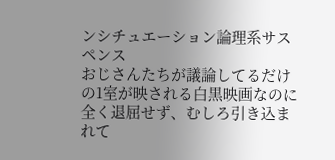ンシチュエーション論理系サスペンス
おじさんたちが議論してるだけの1室が映される白黒映画なのに全く退屈せず、むしろ引き込まれて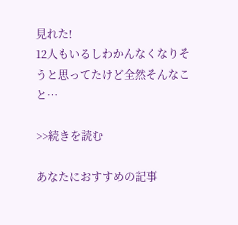見れた!
12人もいるしわかんなくなりそうと思ってたけど全然そんなこと…

>>続きを読む

あなたにおすすめの記事